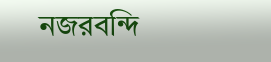নজরবন্দি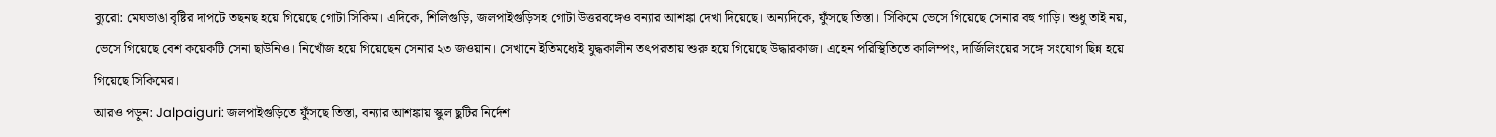ব্যুরো: মেঘভাঙা বৃষ্টির দাপটে তছনছ হয়ে গিয়েছে গোটা সিকিম। এদিকে, শিলিগুড়ি, জলপাইগুড়িসহ গোটা উত্তরবঙ্গেও বন্যার আশঙ্কা দেখা দিয়েছে। অন্যদিকে, ফুঁসছে তিস্তা। সিকিমে ভেসে গিয়েছে সেনার বহু গাড়ি। শুধু তাই নয়, ভেসে গিয়েছে বেশ কয়েকটি সেনা ছাউনিও। নিখোঁজ হয়ে গিয়েছেন সেনার ২৩ জওয়ান। সেখানে ইতিমধ্যেই যুদ্ধকালীন তৎপরতায় শুরু হয়ে গিয়েছে উদ্ধারকাজ। এহেন পরিস্থিতিতে কালিম্পং, দার্জিলিংয়ের সঙ্গে সংযোগ ছিন্ন হয়ে গিয়েছে সিকিমের।
আরও পড়ুন: Jalpaiguri: জলপাইগুড়িতে ফুঁসছে তিস্তা, বন্যার আশঙ্কায় স্কুল ছুটির নির্দেশ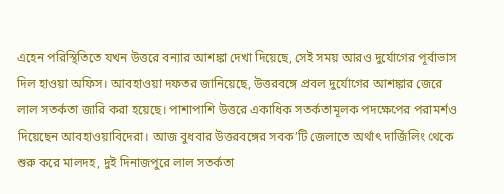এহেন পরিস্থিতিতে যখন উত্তরে বন্যার আশঙ্কা দেখা দিয়েছে, সেই সময় আরও দুর্যোগের পূর্বাভাস দিল হাওয়া অফিস। আবহাওয়া দফতর জানিয়েছে, উত্তরবঙ্গে প্রবল দুর্যোগের আশঙ্কার জেরে লাল সতর্কতা জারি করা হয়েছে। পাশাপাশি উত্তরে একাধিক সতর্কতামূলক পদক্ষেপের পরামর্শও দিয়েছেন আবহাওয়াবিদেরা। আজ বুধবার উত্তরবঙ্গের সবক’টি জেলাতে অর্থাৎ দার্জিলিং থেকে শুরু করে মালদহ, দুই দিনাজপুরে লাল সতর্কতা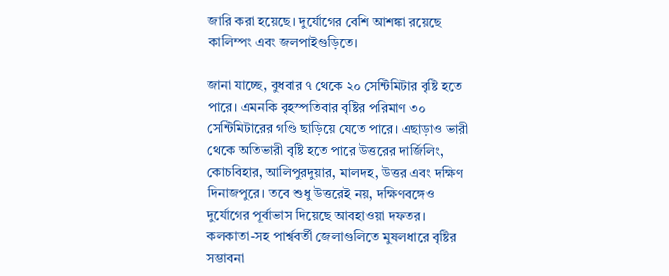জারি করা হয়েছে। দুর্যোগের বেশি আশঙ্কা রয়েছে কালিম্পং এবং জলপাইগুড়িতে।

জানা যাচ্ছে, বুধবার ৭ থেকে ২০ সেন্টিমিটার বৃষ্টি হতে পারে। এমনকি বৃহস্পতিবার বৃষ্টির পরিমাণ ৩০ সেন্টিমিটারের গণ্ডি ছাড়িয়ে যেতে পারে। এছাড়াও ভারী থেকে অতিভারী বৃষ্টি হতে পারে উত্তরের দার্জিলিং, কোচবিহার, আলিপুরদুয়ার, মালদহ, উত্তর এবং দক্ষিণ দিনাজপুরে। তবে শুধু উত্তরেই নয়, দক্ষিণবঙ্গেও দুর্যোগের পূর্বাভাস দিয়েছে আবহাওয়া দফতর। কলকাতা-সহ পার্শ্ববর্তী জেলাগুলিতে মুষলধারে বৃষ্টির সম্ভাবনা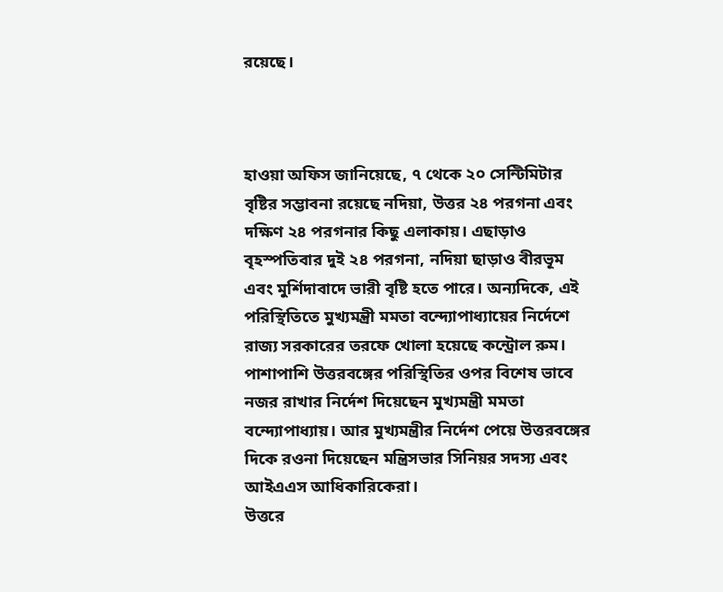রয়েছে।



হাওয়া অফিস জানিয়েছে, ৭ থেকে ২০ সেন্টিমিটার বৃষ্টির সম্ভাবনা রয়েছে নদিয়া, উত্তর ২৪ পরগনা এবং দক্ষিণ ২৪ পরগনার কিছু এলাকায়। এছাড়াও বৃহস্পতিবার দুই ২৪ পরগনা, নদিয়া ছাড়াও বীরভূম এবং মুর্শিদাবাদে ভারী বৃষ্টি হতে পারে। অন্যদিকে, এই পরিস্থিতিতে মুখ্যমন্ত্রী মমতা বন্দ্যোপাধ্যায়ের নির্দেশে রাজ্য সরকারের তরফে খোলা হয়েছে কন্ট্রোল রুম। পাশাপাশি উত্তরবঙ্গের পরিস্থিতির ওপর বিশেষ ভাবে নজর রাখার নির্দেশ দিয়েছেন মুখ্যমন্ত্রী মমতা বন্দ্যোপাধ্যায়। আর মুখ্যমন্ত্রীর নির্দেশ পেয়ে উত্তরবঙ্গের দিকে রওনা দিয়েছেন মন্ত্রিসভার সিনিয়র সদস্য এবং আইএএস আধিকারিকেরা।
উত্তরে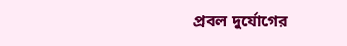প্রবল দুর্যোগের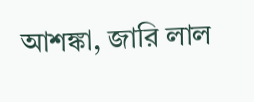আশঙ্কা, জারি লাল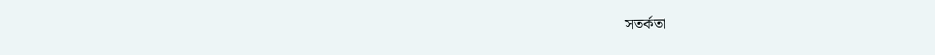সতর্কতা